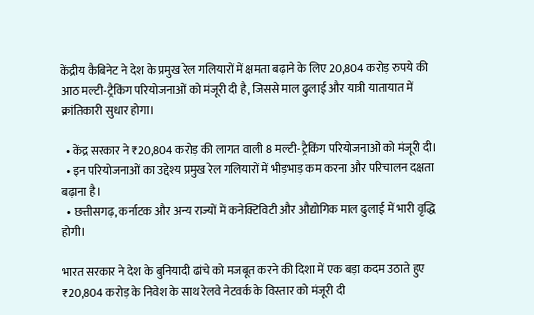केंद्रीय कैबिनेट ने देश के प्रमुख रेल गलियारों में क्षमता बढ़ाने के लिए 20,804 करोड़ रुपये की आठ मल्टी-ट्रैकिंग परियोजनाओं को मंजूरी दी है, जिससे माल ढुलाई और यात्री यातायात में क्रांतिकारी सुधार होगा।

  • केंद्र सरकार ने ₹20,804 करोड़ की लागत वाली 8 मल्टी-ट्रैकिंग परियोजनाओं को मंजूरी दी।
  • इन परियोजनाओं का उद्देश्य प्रमुख रेल गलियारों में भीड़भाड़ कम करना और परिचालन दक्षता बढ़ाना है।
  • छत्तीसगढ़, कर्नाटक और अन्य राज्यों में कनेक्टिविटी और औद्योगिक माल ढुलाई में भारी वृद्धि होगी।

भारत सरकार ने देश के बुनियादी ढांचे को मजबूत करने की दिशा में एक बड़ा कदम उठाते हुए ₹20,804 करोड़ के निवेश के साथ रेलवे नेटवर्क के विस्तार को मंजूरी दी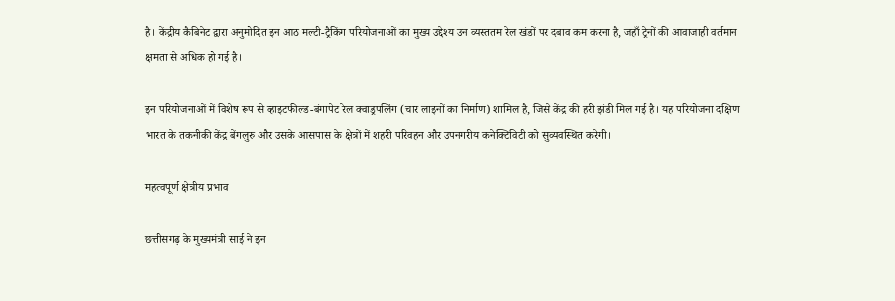है। केंद्रीय कैबिनेट द्वारा अनुमोदित इन आठ मल्टी-ट्रैकिंग परियोजनाओं का मुख्य उद्देश्य उन व्यस्ततम रेल खंडों पर दबाव कम करना है, जहाँ ट्रेनों की आवाजाही वर्तमान क्षमता से अधिक हो गई है।

इन परियोजनाओं में विशेष रूप से व्हाइटफील्ड-बंगापेट रेल क्वाड्रपलिंग (चार लाइनों का निर्माण) शामिल है, जिसे केंद्र की हरी झंडी मिल गई है। यह परियोजना दक्षिण भारत के तकनीकी केंद्र बेंगलुरु और उसके आसपास के क्षेत्रों में शहरी परिवहन और उपनगरीय कनेक्टिविटी को सुव्यवस्थित करेगी।

महत्वपूर्ण क्षेत्रीय प्रभाव

छत्तीसगढ़ के मुख्यमंत्री साई ने इन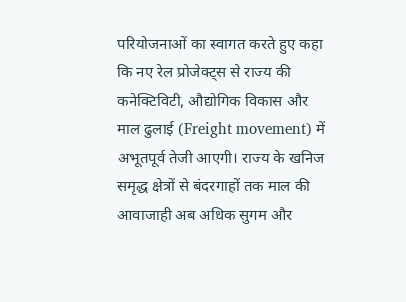परियोजनाओं का स्वागत करते हुए कहा कि नए रेल प्रोजेक्ट्स से राज्य की कनेक्टिविटी, औद्योगिक विकास और माल ढुलाई (Freight movement) में अभूतपूर्व तेजी आएगी। राज्य के खनिज समृद्ध क्षेत्रों से बंदरगाहों तक माल की आवाजाही अब अधिक सुगम और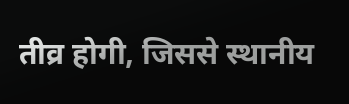तीव्र होगी, जिससे स्थानीय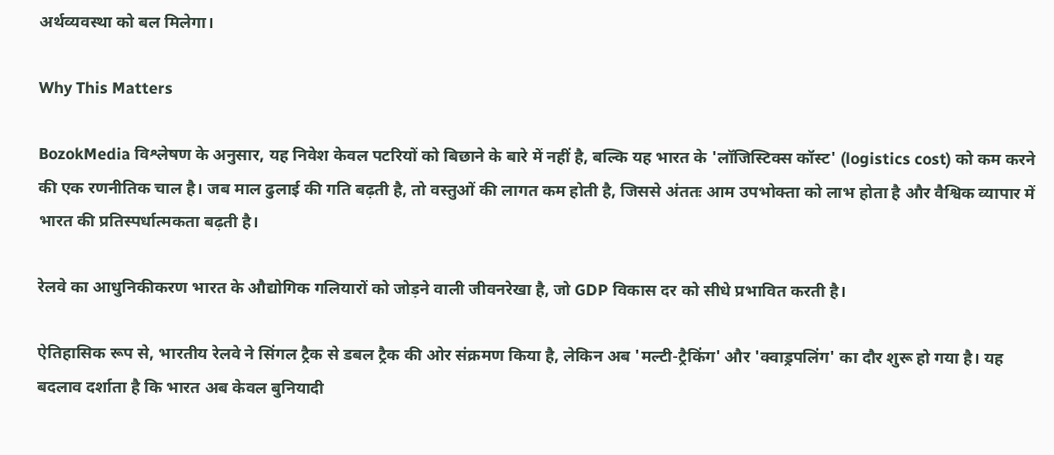अर्थव्यवस्था को बल मिलेगा।

Why This Matters

BozokMedia विश्लेषण के अनुसार, यह निवेश केवल पटरियों को बिछाने के बारे में नहीं है, बल्कि यह भारत के 'लॉजिस्टिक्स कॉस्ट' (logistics cost) को कम करने की एक रणनीतिक चाल है। जब माल ढुलाई की गति बढ़ती है, तो वस्तुओं की लागत कम होती है, जिससे अंततः आम उपभोक्ता को लाभ होता है और वैश्विक व्यापार में भारत की प्रतिस्पर्धात्मकता बढ़ती है।

रेलवे का आधुनिकीकरण भारत के औद्योगिक गलियारों को जोड़ने वाली जीवनरेखा है, जो GDP विकास दर को सीधे प्रभावित करती है।

ऐतिहासिक रूप से, भारतीय रेलवे ने सिंगल ट्रैक से डबल ट्रैक की ओर संक्रमण किया है, लेकिन अब 'मल्टी-ट्रैकिंग' और 'क्वाड्रपलिंग' का दौर शुरू हो गया है। यह बदलाव दर्शाता है कि भारत अब केवल बुनियादी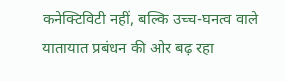कनेक्टिविटी नहीं, बल्कि उच्च-घनत्व वाले यातायात प्रबंधन की ओर बढ़ रहा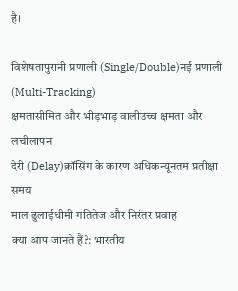है।

विशेषतापुरानी प्रणाली (Single/Double)नई प्रणाली (Multi-Tracking)
क्षमतासीमित और भीड़भाड़ वालीउच्च क्षमता और लचीलापन
देरी (Delay)क्रॉसिंग के कारण अधिकन्यूनतम प्रतीक्षा समय
माल ढुलाईधीमी गतितेज और निरंतर प्रवाह
क्या आप जानते हैं?: भारतीय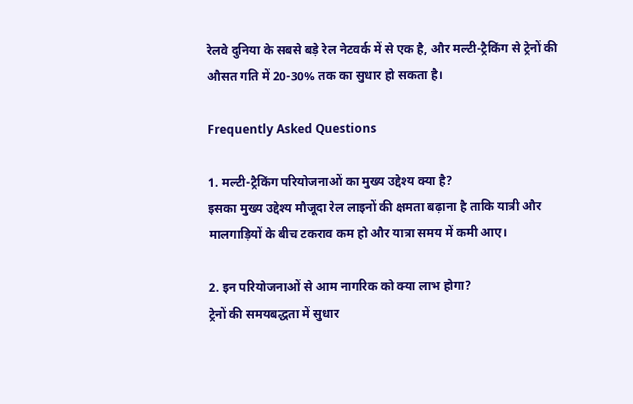रेलवे दुनिया के सबसे बड़े रेल नेटवर्क में से एक है, और मल्टी-ट्रैकिंग से ट्रेनों की औसत गति में 20-30% तक का सुधार हो सकता है।

Frequently Asked Questions

1. मल्टी-ट्रैकिंग परियोजनाओं का मुख्य उद्देश्य क्या है?
इसका मुख्य उद्देश्य मौजूदा रेल लाइनों की क्षमता बढ़ाना है ताकि यात्री और मालगाड़ियों के बीच टकराव कम हो और यात्रा समय में कमी आए।

2. इन परियोजनाओं से आम नागरिक को क्या लाभ होगा?
ट्रेनों की समयबद्धता में सुधार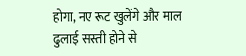होगा, नए रूट खुलेंगे और माल ढुलाई सस्ती होने से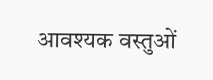आवश्यक वस्तुओं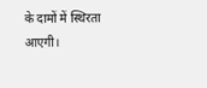के दामों में स्थिरता आएगी।